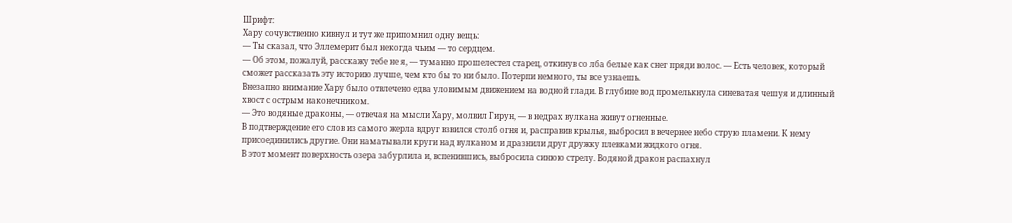Шрифт:
Хару сочувственно кивнул и тут же припомнил одну вещь:
— Ты сказал, что Эллемерит был некогда чьим — то сердцем.
— Об этом, пожалуй, расскажу тебе не я, — туманно прошелестел старец, откинув со лба белые как снег пряди волос. — Есть человек, который сможет рассказать эту историю лучше, чем кто бы то ни было. Потерпи немного, ты все узнаешь.
Внезапно внимание Хару было отвлечено едва уловимым движением на водной глади. В глубине вод промелькнула синеватая чешуя и длинный хвост с острым наконечником.
— Это водяные драконы, — отвечая на мысли Хару, молвил Гирун, — в недрах вулкана живут огненные.
В подтверждение его слов из самого жерла вдруг взвился столб огня и, расправив крылья, выбросил в вечернее небо струю пламени. К нему присоединились другие. Они наматывали круги над вулканом и дразнили друг дружку плевками жидкого огня.
В этот момент поверхность озера забурлила и, вспенившись, выбросила синюю стрелу. Водяной дракон распахнул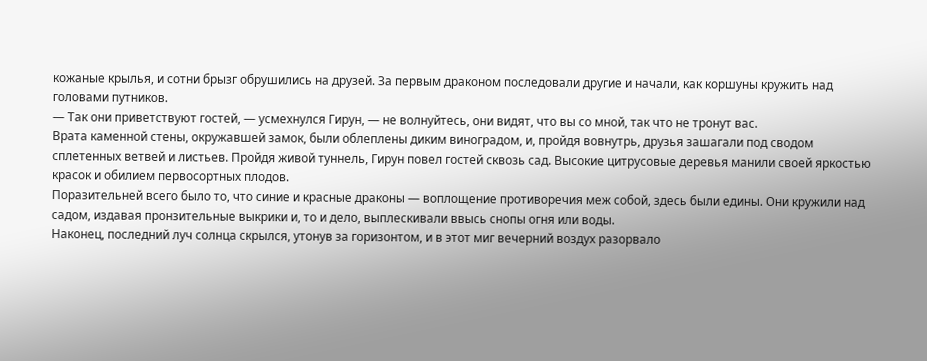кожаные крылья, и сотни брызг обрушились на друзей. За первым драконом последовали другие и начали, как коршуны кружить над головами путников.
— Так они приветствуют гостей, — усмехнулся Гирун, — не волнуйтесь, они видят, что вы со мной, так что не тронут вас.
Врата каменной стены, окружавшей замок, были облеплены диким виноградом, и, пройдя вовнутрь, друзья зашагали под сводом сплетенных ветвей и листьев. Пройдя живой туннель, Гирун повел гостей сквозь сад. Высокие цитрусовые деревья манили своей яркостью красок и обилием первосортных плодов.
Поразительней всего было то, что синие и красные драконы — воплощение противоречия меж собой, здесь были едины. Они кружили над садом, издавая пронзительные выкрики и, то и дело, выплескивали ввысь снопы огня или воды.
Наконец, последний луч солнца скрылся, утонув за горизонтом, и в этот миг вечерний воздух разорвало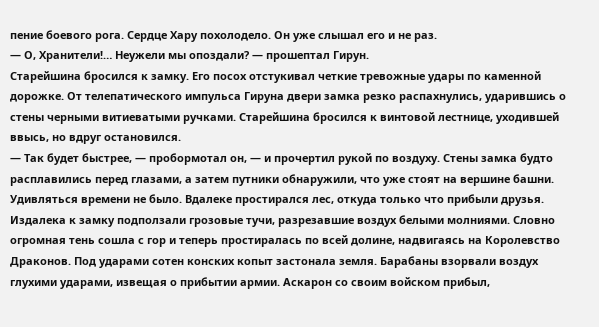пение боевого рога. Сердце Хару похолодело. Он уже слышал его и не раз.
— О, Хранители!… Неужели мы опоздали? — прошептал Гирун.
Старейшина бросился к замку. Его посох отстукивал четкие тревожные удары по каменной дорожке. От телепатического импульса Гируна двери замка резко распахнулись, ударившись о стены черными витиеватыми ручками. Старейшина бросился к винтовой лестнице, уходившей ввысь, но вдруг остановился.
— Так будет быстрее, — пробормотал он, — и прочертил рукой по воздуху. Стены замка будто расплавились перед глазами, а затем путники обнаружили, что уже стоят на вершине башни.
Удивляться времени не было. Вдалеке простирался лес, откуда только что прибыли друзья. Издалека к замку подползали грозовые тучи, разрезавшие воздух белыми молниями. Словно огромная тень сошла с гор и теперь простиралась по всей долине, надвигаясь на Королевство Драконов. Под ударами сотен конских копыт застонала земля. Барабаны взорвали воздух глухими ударами, извещая о прибытии армии. Аскарон со своим войском прибыл,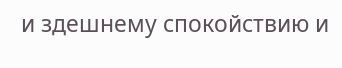и здешнему спокойствию и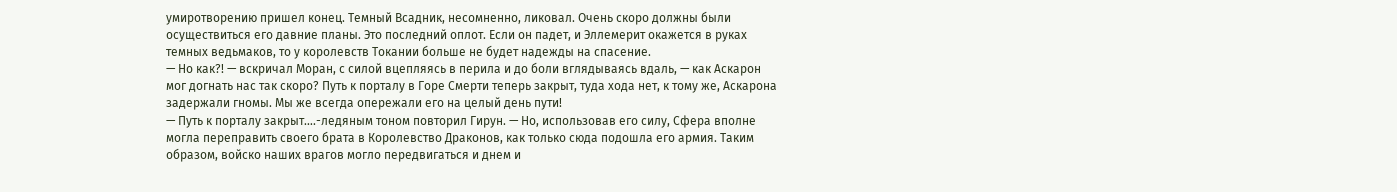умиротворению пришел конец. Темный Всадник, несомненно, ликовал. Очень скоро должны были осуществиться его давние планы. Это последний оплот. Если он падет, и Эллемерит окажется в руках темных ведьмаков, то у королевств Токании больше не будет надежды на спасение.
— Но как?! — вскричал Моран, с силой вцепляясь в перила и до боли вглядываясь вдаль, — как Аскарон мог догнать нас так скоро? Путь к порталу в Горе Смерти теперь закрыт, туда хода нет, к тому же, Аскарона задержали гномы. Мы же всегда опережали его на целый день пути!
— Путь к порталу закрыт….-ледяным тоном повторил Гирун. — Но, использовав его силу, Сфера вполне могла переправить своего брата в Королевство Драконов, как только сюда подошла его армия. Таким образом, войско наших врагов могло передвигаться и днем и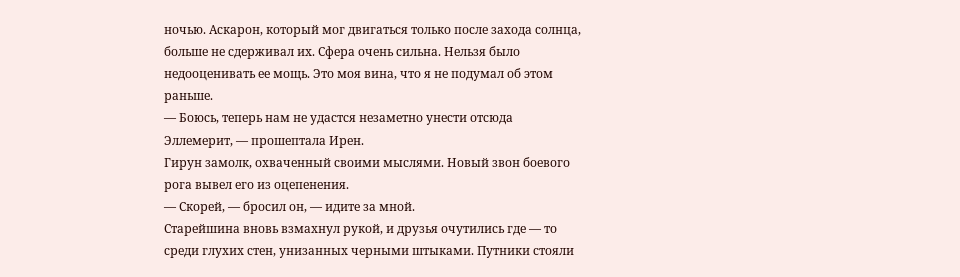ночью. Аскарон, который мог двигаться только после захода солнца, больше не сдерживал их. Сфера очень сильна. Нельзя было недооценивать ее мощь. Это моя вина, что я не подумал об этом раньше.
— Боюсь, теперь нам не удастся незаметно унести отсюда Эллемерит, — прошептала Ирен.
Гирун замолк, охваченный своими мыслями. Новый звон боевого рога вывел его из оцепенения.
— Скорей, — бросил он, — идите за мной.
Старейшина вновь взмахнул рукой, и друзья очутились где — то среди глухих стен, унизанных черными штыками. Путники стояли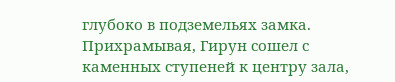глубоко в подземельях замка. Прихрамывая, Гирун сошел с каменных ступеней к центру зала,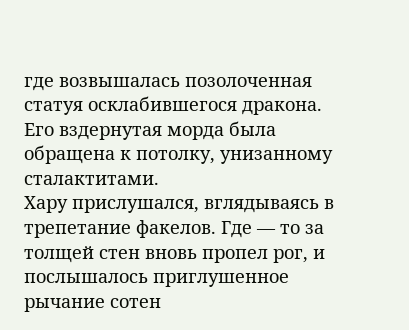где возвышалась позолоченная статуя осклабившегося дракона. Его вздернутая морда была обращена к потолку, унизанному сталактитами.
Хару прислушался, вглядываясь в трепетание факелов. Где — то за толщей стен вновь пропел рог, и послышалось приглушенное рычание сотен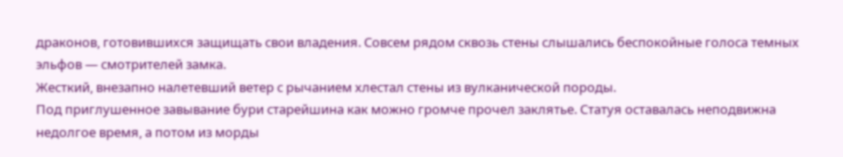драконов, готовившихся защищать свои владения. Совсем рядом сквозь стены слышались беспокойные голоса темных эльфов — смотрителей замка.
Жесткий, внезапно налетевший ветер с рычанием хлестал стены из вулканической породы.
Под приглушенное завывание бури старейшина как можно громче прочел заклятье. Статуя оставалась неподвижна недолгое время, а потом из морды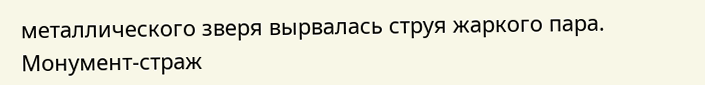металлического зверя вырвалась струя жаркого пара. Монумент-страж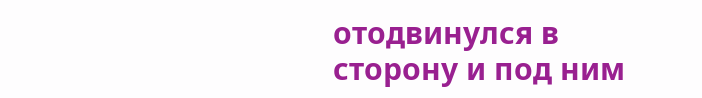отодвинулся в сторону и под ним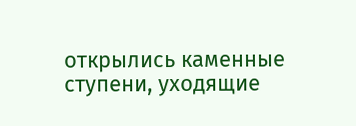открылись каменные ступени, уходящие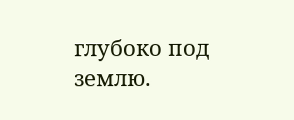глубоко под землю.